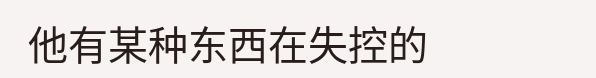他有某种东西在失控的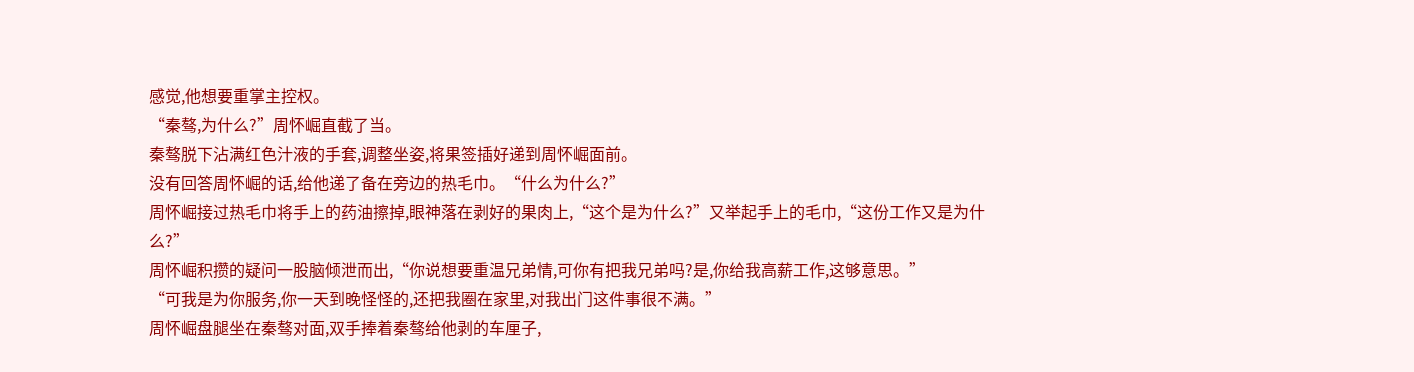感觉,他想要重掌主控权。
“秦骜,为什么?”周怀崛直截了当。
秦骜脱下沾满红色汁液的手套,调整坐姿,将果签插好递到周怀崛面前。
没有回答周怀崛的话,给他递了备在旁边的热毛巾。“什么为什么?”
周怀崛接过热毛巾将手上的药油擦掉,眼神落在剥好的果肉上,“这个是为什么?”又举起手上的毛巾,“这份工作又是为什么?”
周怀崛积攒的疑问一股脑倾泄而出,“你说想要重温兄弟情,可你有把我兄弟吗?是,你给我高薪工作,这够意思。”
“可我是为你服务,你一天到晚怪怪的,还把我圈在家里,对我出门这件事很不满。”
周怀崛盘腿坐在秦骜对面,双手捧着秦骜给他剥的车厘子,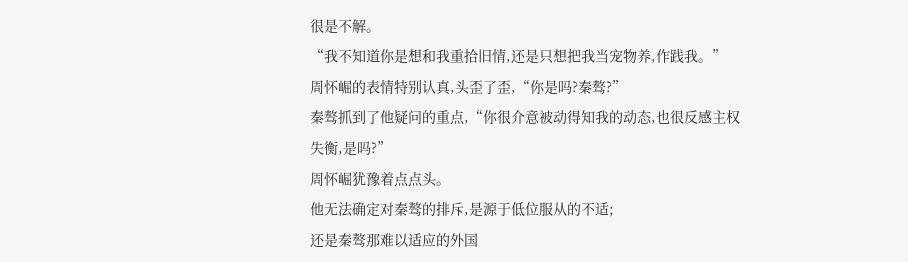很是不解。
“我不知道你是想和我重拾旧情,还是只想把我当宠物养,作践我。”
周怀崛的表情特别认真,头歪了歪,“你是吗?秦骜?”
秦骜抓到了他疑问的重点,“你很介意被动得知我的动态,也很反感主权失衡,是吗?”
周怀崛犹豫着点点头。
他无法确定对秦骜的排斥,是源于低位服从的不适;
还是秦骜那难以适应的外国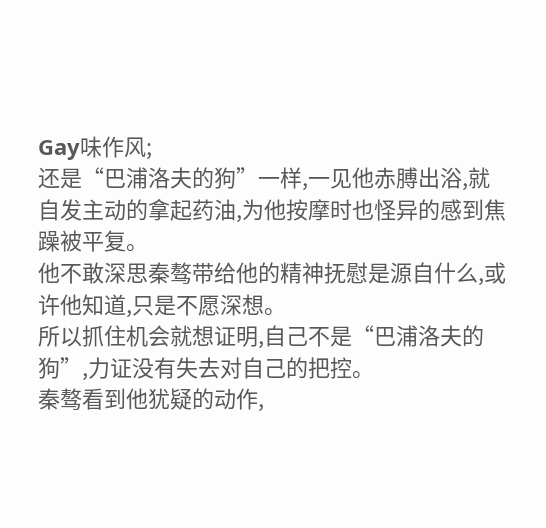Gay味作风;
还是“巴浦洛夫的狗”一样,一见他赤膊出浴,就自发主动的拿起药油,为他按摩时也怪异的感到焦躁被平复。
他不敢深思秦骜带给他的精神抚慰是源自什么,或许他知道,只是不愿深想。
所以抓住机会就想证明,自己不是“巴浦洛夫的狗”,力证没有失去对自己的把控。
秦骜看到他犹疑的动作,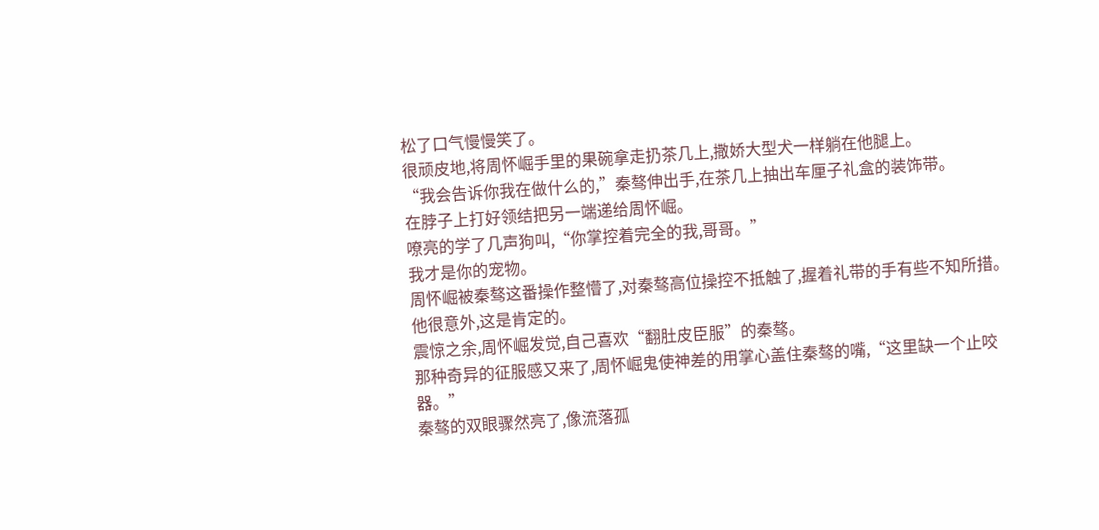松了口气慢慢笑了。
很顽皮地,将周怀崛手里的果碗拿走扔茶几上,撒娇大型犬一样躺在他腿上。
“我会告诉你我在做什么的,”秦骜伸出手,在茶几上抽出车厘子礼盒的装饰带。
在脖子上打好领结把另一端递给周怀崛。
嘹亮的学了几声狗叫,“你掌控着完全的我,哥哥。”
我才是你的宠物。
周怀崛被秦骜这番操作整懵了,对秦骜高位操控不抵触了,握着礼带的手有些不知所措。
他很意外,这是肯定的。
震惊之余,周怀崛发觉,自己喜欢“翻肚皮臣服”的秦骜。
那种奇异的征服感又来了,周怀崛鬼使神差的用掌心盖住秦骜的嘴,“这里缺一个止咬器。”
秦骜的双眼骤然亮了,像流落孤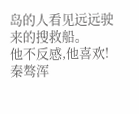岛的人看见远远驶来的搜救船。
他不反感,他喜欢!
秦骜浑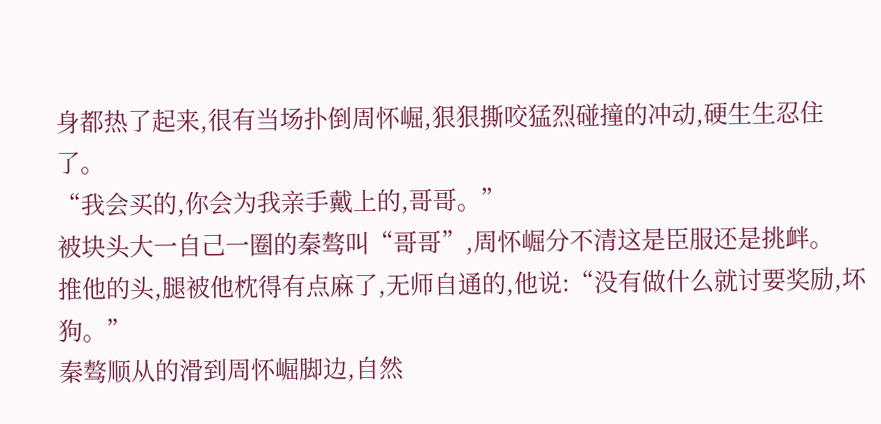身都热了起来,很有当场扑倒周怀崛,狠狠撕咬猛烈碰撞的冲动,硬生生忍住了。
“我会买的,你会为我亲手戴上的,哥哥。”
被块头大一自己一圈的秦骜叫“哥哥”,周怀崛分不清这是臣服还是挑衅。
推他的头,腿被他枕得有点麻了,无师自通的,他说:“没有做什么就讨要奖励,坏狗。”
秦骜顺从的滑到周怀崛脚边,自然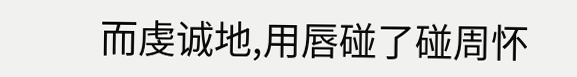而虔诚地,用唇碰了碰周怀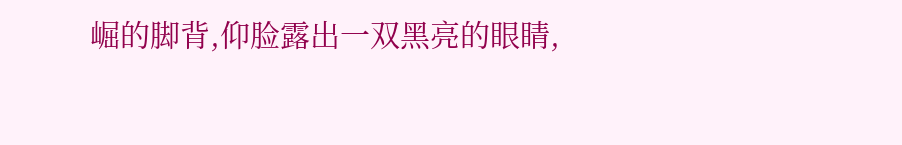崛的脚背,仰脸露出一双黑亮的眼睛,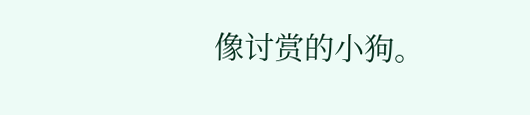像讨赏的小狗。